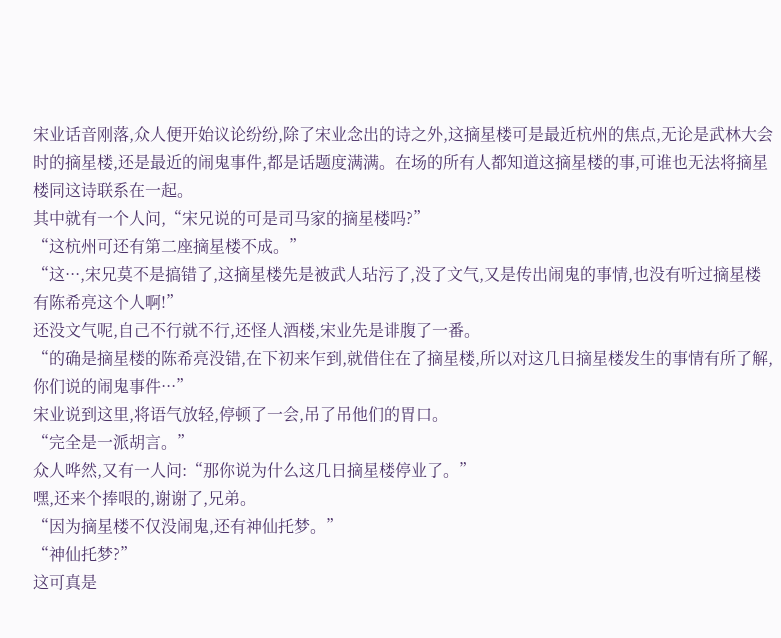宋业话音刚落,众人便开始议论纷纷,除了宋业念出的诗之外,这摘星楼可是最近杭州的焦点,无论是武林大会时的摘星楼,还是最近的闹鬼事件,都是话题度满满。在场的所有人都知道这摘星楼的事,可谁也无法将摘星楼同这诗联系在一起。
其中就有一个人问,“宋兄说的可是司马家的摘星楼吗?”
“这杭州可还有第二座摘星楼不成。”
“这···,宋兄莫不是搞错了,这摘星楼先是被武人玷污了,没了文气,又是传出闹鬼的事情,也没有听过摘星楼有陈希亮这个人啊!”
还没文气呢,自己不行就不行,还怪人酒楼,宋业先是诽腹了一番。
“的确是摘星楼的陈希亮没错,在下初来乍到,就借住在了摘星楼,所以对这几日摘星楼发生的事情有所了解,你们说的闹鬼事件···”
宋业说到这里,将语气放轻,停顿了一会,吊了吊他们的胃口。
“完全是一派胡言。”
众人哗然,又有一人问:“那你说为什么这几日摘星楼停业了。”
嘿,还来个捧哏的,谢谢了,兄弟。
“因为摘星楼不仅没闹鬼,还有神仙托梦。”
“神仙托梦?”
这可真是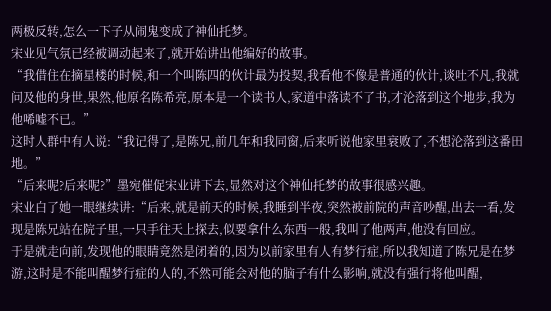两极反转,怎么一下子从闹鬼变成了神仙托梦。
宋业见气氛已经被调动起来了,就开始讲出他编好的故事。
“我借住在摘星楼的时候,和一个叫陈四的伙计最为投契,我看他不像是普通的伙计,谈吐不凡,我就问及他的身世,果然,他原名陈希亮,原本是一个读书人,家道中落读不了书,才沦落到这个地步,我为他唏嘘不已。”
这时人群中有人说:“我记得了,是陈兄,前几年和我同窗,后来听说他家里衰败了,不想沦落到这番田地。”
“后来呢?后来呢?”墨宛催促宋业讲下去,显然对这个神仙托梦的故事很感兴趣。
宋业白了她一眼继续讲:“后来,就是前天的时候,我睡到半夜,突然被前院的声音吵醒,出去一看,发现是陈兄站在院子里,一只手往天上探去,似要拿什么东西一般,我叫了他两声,他没有回应。
于是就走向前,发现他的眼睛竟然是闭着的,因为以前家里有人有梦行症,所以我知道了陈兄是在梦游,这时是不能叫醒梦行症的人的,不然可能会对他的脑子有什么影响,就没有强行将他叫醒,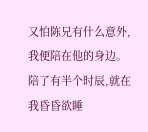又怕陈兄有什么意外,我便陪在他的身边。
陪了有半个时辰,就在我昏昏欲睡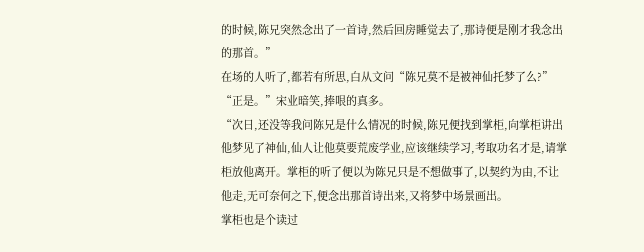的时候,陈兄突然念出了一首诗,然后回房睡觉去了,那诗便是刚才我念出的那首。”
在场的人听了,都若有所思,白从文问“陈兄莫不是被神仙托梦了么?”
“正是。”宋业暗笑,捧哏的真多。
“次日,还没等我问陈兄是什么情况的时候,陈兄便找到掌柜,向掌柜讲出他梦见了神仙,仙人让他莫要荒废学业,应该继续学习,考取功名才是,请掌柜放他离开。掌柜的听了便以为陈兄只是不想做事了,以契约为由,不让他走,无可奈何之下,便念出那首诗出来,又将梦中场景画出。
掌柜也是个读过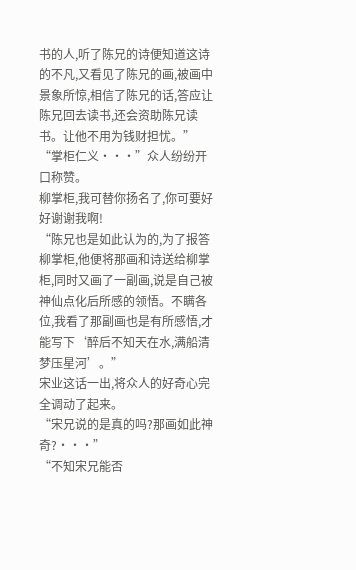书的人,听了陈兄的诗便知道这诗的不凡,又看见了陈兄的画,被画中景象所惊,相信了陈兄的话,答应让陈兄回去读书,还会资助陈兄读书。让他不用为钱财担忧。”
“掌柜仁义···”众人纷纷开口称赞。
柳掌柜,我可替你扬名了,你可要好好谢谢我啊!
“陈兄也是如此认为的,为了报答柳掌柜,他便将那画和诗送给柳掌柜,同时又画了一副画,说是自己被神仙点化后所感的领悟。不瞒各位,我看了那副画也是有所感悟,才能写下‘醉后不知天在水,满船清梦压星河’。”
宋业这话一出,将众人的好奇心完全调动了起来。
“宋兄说的是真的吗?那画如此神奇?···”
“不知宋兄能否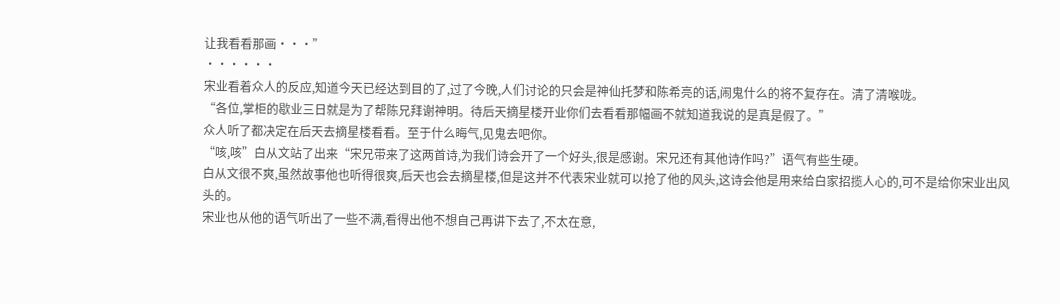让我看看那画···”
······
宋业看着众人的反应,知道今天已经达到目的了,过了今晚,人们讨论的只会是神仙托梦和陈希亮的话,闹鬼什么的将不复存在。清了清喉咙。
“各位,掌柜的歇业三日就是为了帮陈兄拜谢神明。待后天摘星楼开业你们去看看那幅画不就知道我说的是真是假了。”
众人听了都决定在后天去摘星楼看看。至于什么晦气,见鬼去吧你。
“咳,咳”白从文站了出来“宋兄带来了这两首诗,为我们诗会开了一个好头,很是感谢。宋兄还有其他诗作吗?”语气有些生硬。
白从文很不爽,虽然故事他也听得很爽,后天也会去摘星楼,但是这并不代表宋业就可以抢了他的风头,这诗会他是用来给白家招揽人心的,可不是给你宋业出风头的。
宋业也从他的语气听出了一些不满,看得出他不想自己再讲下去了,不太在意,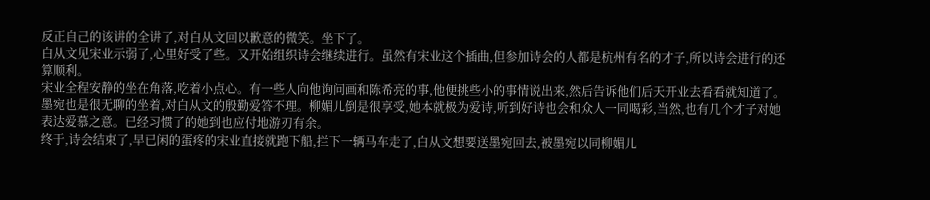反正自己的该讲的全讲了,对白从文回以歉意的微笑。坐下了。
白从文见宋业示弱了,心里好受了些。又开始组织诗会继续进行。虽然有宋业这个插曲,但参加诗会的人都是杭州有名的才子,所以诗会进行的还算顺利。
宋业全程安静的坐在角落,吃着小点心。有一些人向他询问画和陈希亮的事,他便挑些小的事情说出来,然后告诉他们后天开业去看看就知道了。
墨宛也是很无聊的坐着,对白从文的殷勤爱答不理。柳媚儿倒是很享受,她本就极为爱诗,听到好诗也会和众人一同喝彩,当然,也有几个才子对她表达爱慕之意。已经习惯了的她到也应付地游刃有余。
终于,诗会结束了,早已闲的蛋疼的宋业直接就跑下船,拦下一辆马车走了,白从文想要送墨宛回去,被墨宛以同柳媚儿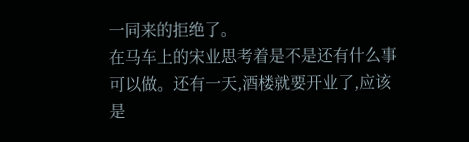一同来的拒绝了。
在马车上的宋业思考着是不是还有什么事可以做。还有一天,酒楼就要开业了,应该是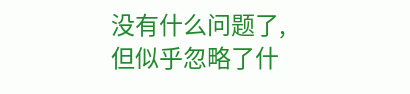没有什么问题了,但似乎忽略了什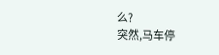么?
突然,马车停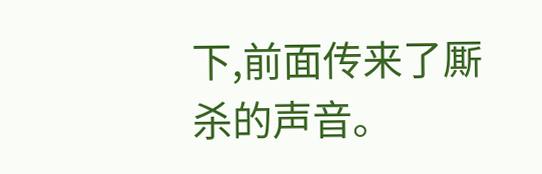下,前面传来了厮杀的声音。